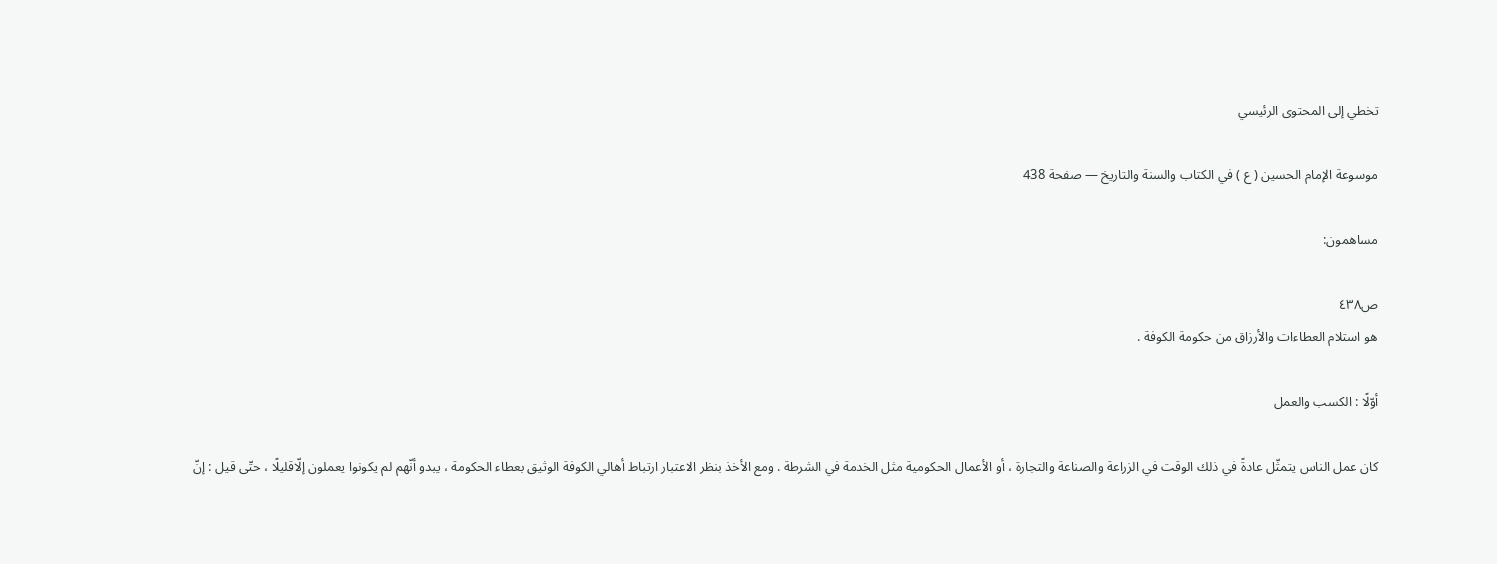تخطي إلى المحتوى الرئيسي

موسوعة الإمام الحسين ( ع ) في الكتاب والسنة والتاريخ — صفحة 438

مساهمون:

ص٤٣٨
هو استلام العطاءات والأرزاق من حكومة الكوفة .

أوّلًا : الكسب والعمل

كان عمل الناس يتمثّل عادةً في ذلك الوقت في الزراعة والصناعة والتجارة ، أو الأعمال الحكومية مثل الخدمة في الشرطة . ومع الأخذ بنظر الاعتبار ارتباط أهالي الكوفة الوثيق بعطاء الحكومة ، يبدو أنّهم لم يكونوا يعملون إلّاقليلًا ، حتّى قيل : إنّ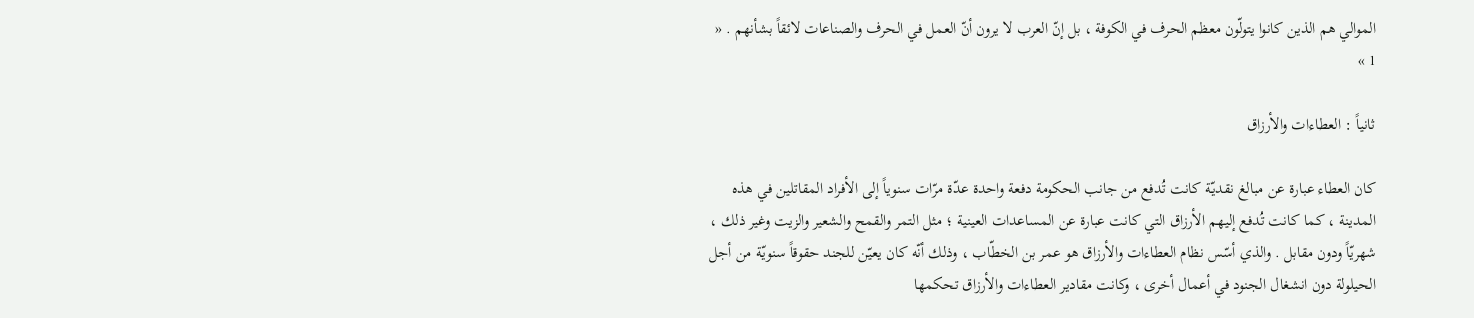الموالي هم الذين كانوا يتولّون معظم الحرف في الكوفة ، بل إنّ العرب لا يرون أنّ العمل في الحرف والصناعات لائقاً بشأنهم . « 1 »

ثانياً : العطاءات والأرزاق

كان العطاء عبارة عن مبالغ نقديّة كانت تُدفع من جانب الحكومة دفعة واحدة عدّة مرّات سنوياً إلى الأفراد المقاتلين في هذه المدينة ، كما كانت تُدفع إليهم الأرزاق التي كانت عبارة عن المساعدات العينية ؛ مثل التمر والقمح والشعير والزيت وغير ذلك ، شهريّاً ودون مقابل . والذي أسّس نظام العطاءات والأرزاق هو عمر بن الخطّاب ، وذلك أنّه كان يعيّن للجند حقوقاً سنويّة من أجل الحيلولة دون انشغال الجنود في أعمال أخرى ، وكانت مقادير العطاءات والأرزاق تحكمها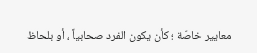معايير خاصّة ؛ كأن يكون الفرد صحابياً ، أو بلحاظ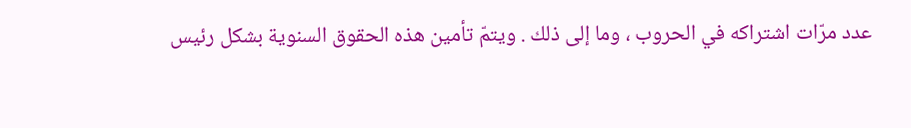عدد مرّات اشتراكه في الحروب ، وما إلى ذلك . ويتمّ تأمين هذه الحقوق السنوية بشكل رئيس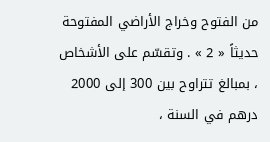من الفتوح وخراج الأراضي المفتوحة حديثاً « 2 » . وتقسّم على الأشخاص ، بمبالغ تتراوح بين 300 إلى 2000 درهم في السنة ،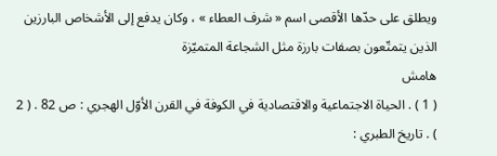ويطلق على حدّها الأقصى اسم « شرف العطاء » ، وكان يدفع إلى الأشخاص البارزين الذين يتمتّعون بصفات بارزة مثل الشجاعة المتميّزة
هامش
( 1 ) . الحياة الاجتماعية والاقتصادية في الكوفة في القرن الأوّل الهجري : ص 82 . ( 2 ) . تاريخ الطبري :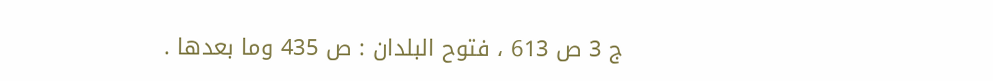ج 3 ص 613 ، فتوح البلدان : ص 435 وما بعدها .